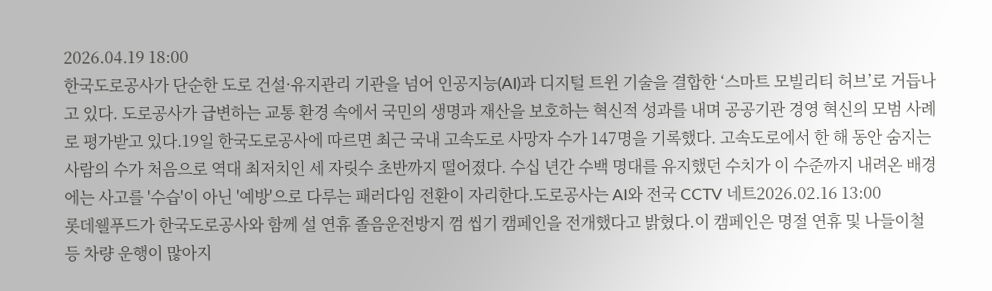2026.04.19 18:00
한국도로공사가 단순한 도로 건설·유지관리 기관을 넘어 인공지능(AI)과 디지털 트윈 기술을 결합한 ‘스마트 모빌리티 허브’로 거듭나고 있다. 도로공사가 급변하는 교통 환경 속에서 국민의 생명과 재산을 보호하는 혁신적 성과를 내며 공공기관 경영 혁신의 모범 사례로 평가받고 있다.19일 한국도로공사에 따르면 최근 국내 고속도로 사망자 수가 147명을 기록했다. 고속도로에서 한 해 동안 숨지는 사람의 수가 처음으로 역대 최저치인 세 자릿수 초반까지 떨어졌다. 수십 년간 수백 명대를 유지했던 수치가 이 수준까지 내려온 배경에는 사고를 '수습'이 아닌 '예방'으로 다루는 패러다임 전환이 자리한다.도로공사는 AI와 전국 CCTV 네트2026.02.16 13:00
롯데웰푸드가 한국도로공사와 함께 설 연휴 졸음운전방지 껌 씹기 캠페인을 전개했다고 밝혔다.이 캠페인은 명절 연휴 및 나들이철 등 차량 운행이 많아지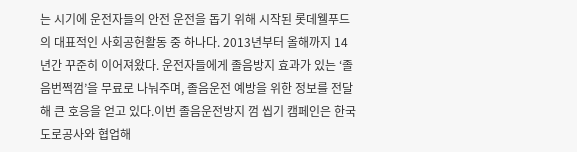는 시기에 운전자들의 안전 운전을 돕기 위해 시작된 롯데웰푸드의 대표적인 사회공헌활동 중 하나다. 2013년부터 올해까지 14년간 꾸준히 이어져왔다. 운전자들에게 졸음방지 효과가 있는 ‘졸음번쩍껌’을 무료로 나눠주며, 졸음운전 예방을 위한 정보를 전달해 큰 호응을 얻고 있다.이번 졸음운전방지 껌 씹기 캠페인은 한국도로공사와 협업해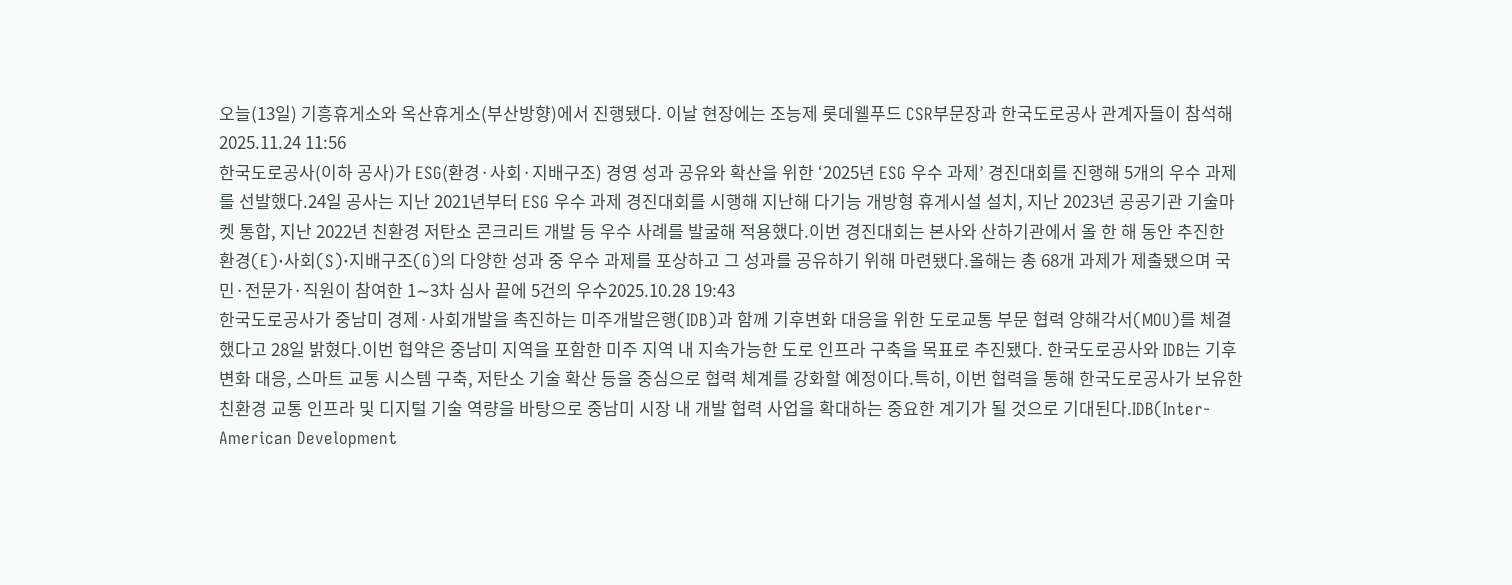오늘(13일) 기흥휴게소와 옥산휴게소(부산방향)에서 진행됐다. 이날 현장에는 조능제 롯데웰푸드 CSR부문장과 한국도로공사 관계자들이 참석해2025.11.24 11:56
한국도로공사(이하 공사)가 ESG(환경·사회·지배구조) 경영 성과 공유와 확산을 위한 ‘2025년 ESG 우수 과제’ 경진대회를 진행해 5개의 우수 과제를 선발했다.24일 공사는 지난 2021년부터 ESG 우수 과제 경진대회를 시행해 지난해 다기능 개방형 휴게시설 설치, 지난 2023년 공공기관 기술마켓 통합, 지난 2022년 친환경 저탄소 콘크리트 개발 등 우수 사례를 발굴해 적용했다.이번 경진대회는 본사와 산하기관에서 올 한 해 동안 추진한 환경(E)·사회(S)·지배구조(G)의 다양한 성과 중 우수 과제를 포상하고 그 성과를 공유하기 위해 마련됐다.올해는 총 68개 과제가 제출됐으며 국민·전문가·직원이 참여한 1∼3차 심사 끝에 5건의 우수2025.10.28 19:43
한국도로공사가 중남미 경제·사회개발을 촉진하는 미주개발은행(IDB)과 함께 기후변화 대응을 위한 도로교통 부문 협력 양해각서(MOU)를 체결했다고 28일 밝혔다.이번 협약은 중남미 지역을 포함한 미주 지역 내 지속가능한 도로 인프라 구축을 목표로 추진됐다. 한국도로공사와 IDB는 기후변화 대응, 스마트 교통 시스템 구축, 저탄소 기술 확산 등을 중심으로 협력 체계를 강화할 예정이다.특히, 이번 협력을 통해 한국도로공사가 보유한 친환경 교통 인프라 및 디지털 기술 역량을 바탕으로 중남미 시장 내 개발 협력 사업을 확대하는 중요한 계기가 될 것으로 기대된다.IDB(Inter-American Development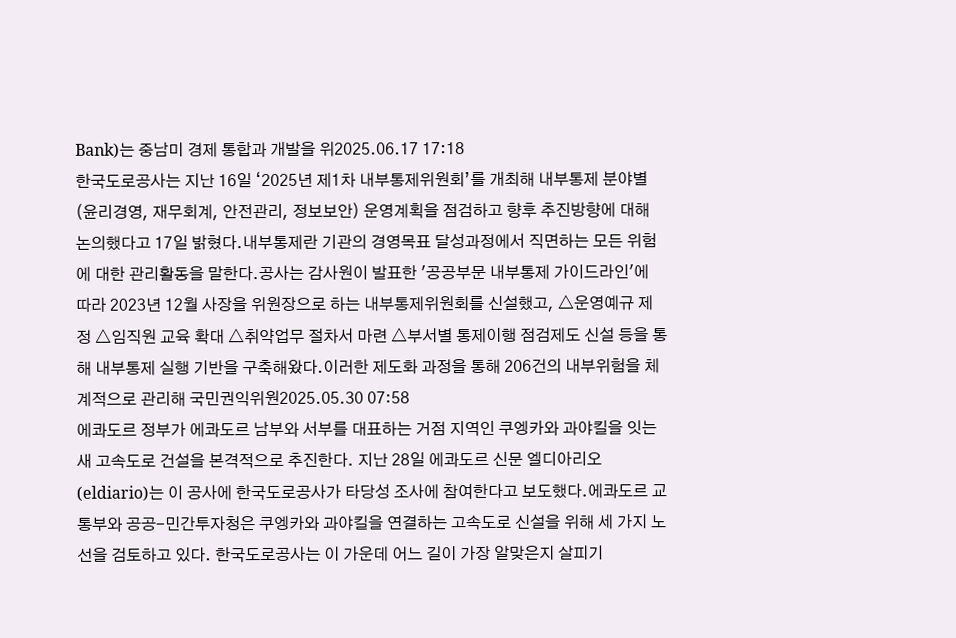Bank)는 중남미 경제 통합과 개발을 위2025.06.17 17:18
한국도로공사는 지난 16일 ‘2025년 제1차 내부통제위원회’를 개최해 내부통제 분야별(윤리경영, 재무회계, 안전관리, 정보보안) 운영계획을 점검하고 향후 추진방향에 대해 논의했다고 17일 밝혔다.내부통제란 기관의 경영목표 달성과정에서 직면하는 모든 위험에 대한 관리활동을 말한다.공사는 감사원이 발표한 '공공부문 내부통제 가이드라인'에 따라 2023년 12월 사장을 위원장으로 하는 내부통제위원회를 신설했고, △운영예규 제정 △임직원 교육 확대 △취약업무 절차서 마련 △부서별 통제이행 점검제도 신설 등을 통해 내부통제 실행 기반을 구축해왔다.이러한 제도화 과정을 통해 206건의 내부위험을 체계적으로 관리해 국민권익위원2025.05.30 07:58
에콰도르 정부가 에콰도르 남부와 서부를 대표하는 거점 지역인 쿠엥카와 과야킬을 잇는 새 고속도로 건설을 본격적으로 추진한다. 지난 28일 에콰도르 신문 엘디아리오(eldiario)는 이 공사에 한국도로공사가 타당성 조사에 참여한다고 보도했다.에콰도르 교통부와 공공-민간투자청은 쿠엥카와 과야킬을 연결하는 고속도로 신설을 위해 세 가지 노선을 검토하고 있다. 한국도로공사는 이 가운데 어느 길이 가장 알맞은지 살피기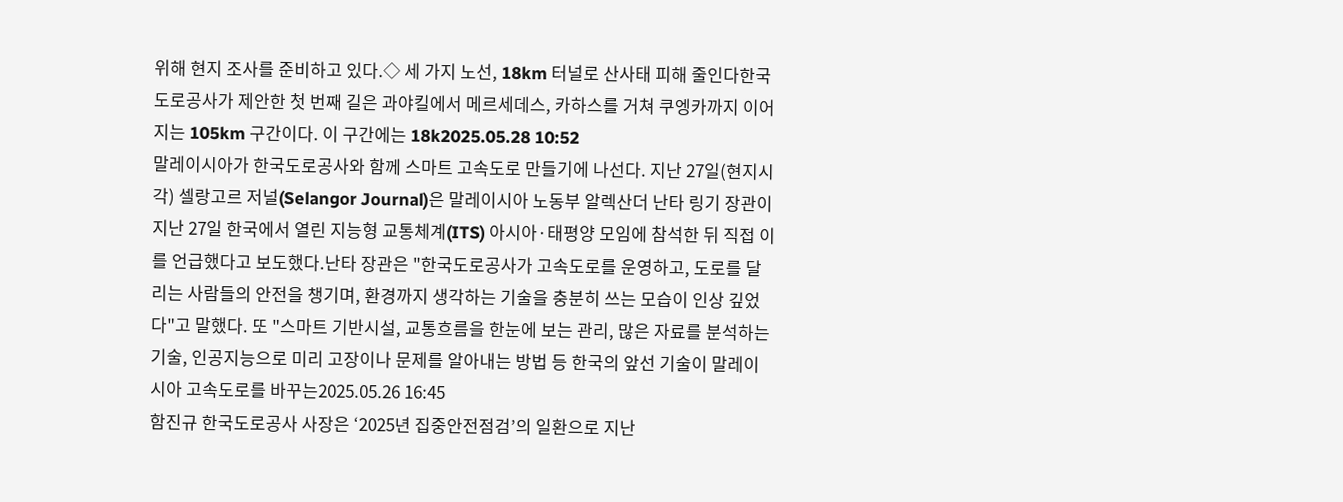위해 현지 조사를 준비하고 있다.◇ 세 가지 노선, 18km 터널로 산사태 피해 줄인다한국도로공사가 제안한 첫 번째 길은 과야킬에서 메르세데스, 카하스를 거쳐 쿠엥카까지 이어지는 105km 구간이다. 이 구간에는 18k2025.05.28 10:52
말레이시아가 한국도로공사와 함께 스마트 고속도로 만들기에 나선다. 지난 27일(현지시각) 셀랑고르 저널(Selangor Journal)은 말레이시아 노동부 알렉산더 난타 링기 장관이 지난 27일 한국에서 열린 지능형 교통체계(ITS) 아시아·태평양 모임에 참석한 뒤 직접 이를 언급했다고 보도했다.난타 장관은 "한국도로공사가 고속도로를 운영하고, 도로를 달리는 사람들의 안전을 챙기며, 환경까지 생각하는 기술을 충분히 쓰는 모습이 인상 깊었다"고 말했다. 또 "스마트 기반시설, 교통흐름을 한눈에 보는 관리, 많은 자료를 분석하는 기술, 인공지능으로 미리 고장이나 문제를 알아내는 방법 등 한국의 앞선 기술이 말레이시아 고속도로를 바꾸는2025.05.26 16:45
함진규 한국도로공사 사장은 ‘2025년 집중안전점검’의 일환으로 지난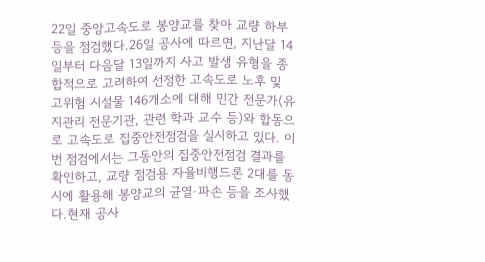22일 중앙고속도로 봉양교를 찾아 교량 하부 등을 점검했다.26일 공사에 따르면, 지난달 14일부터 다음달 13일까지 사고 발생 유형을 종합적으로 고려하여 선정한 고속도로 노후 및 고위험 시설물 146개소에 대해 민간 전문가(유지관리 전문기관, 관련 학과 교수 등)와 합동으로 고속도로 집중안전점검을 실시하고 있다. 이번 점검에서는 그동안의 집중안전점검 결과를 확인하고, 교량 점검용 자율비행드론 2대를 동시에 활용해 봉양교의 균열·파손 등을 조사했다.현재 공사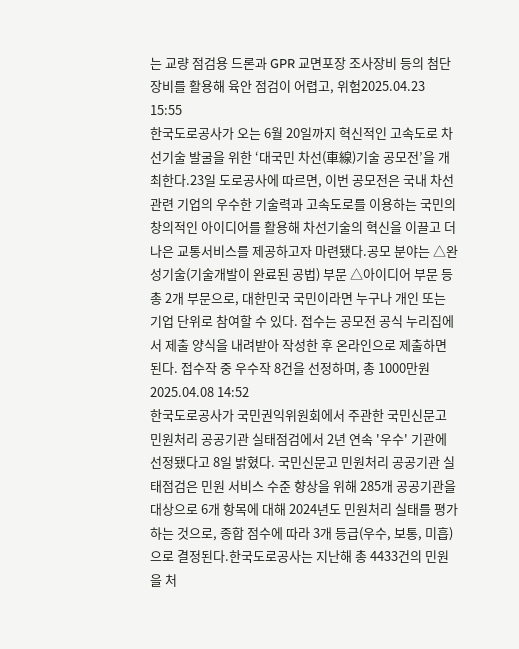는 교량 점검용 드론과 GPR 교면포장 조사장비 등의 첨단장비를 활용해 육안 점검이 어렵고, 위험2025.04.23 15:55
한국도로공사가 오는 6월 20일까지 혁신적인 고속도로 차선기술 발굴을 위한 ‘대국민 차선(車線)기술 공모전’을 개최한다.23일 도로공사에 따르면, 이번 공모전은 국내 차선 관련 기업의 우수한 기술력과 고속도로를 이용하는 국민의 창의적인 아이디어를 활용해 차선기술의 혁신을 이끌고 더 나은 교통서비스를 제공하고자 마련됐다.공모 분야는 △완성기술(기술개발이 완료된 공법) 부문 △아이디어 부문 등 총 2개 부문으로, 대한민국 국민이라면 누구나 개인 또는 기업 단위로 참여할 수 있다. 접수는 공모전 공식 누리집에서 제출 양식을 내려받아 작성한 후 온라인으로 제출하면 된다. 접수작 중 우수작 8건을 선정하며, 총 1000만원2025.04.08 14:52
한국도로공사가 국민권익위원회에서 주관한 국민신문고 민원처리 공공기관 실태점검에서 2년 연속 '우수' 기관에 선정됐다고 8일 밝혔다. 국민신문고 민원처리 공공기관 실태점검은 민원 서비스 수준 향상을 위해 285개 공공기관을 대상으로 6개 항목에 대해 2024년도 민원처리 실태를 평가하는 것으로, 종합 점수에 따라 3개 등급(우수, 보통, 미흡)으로 결정된다.한국도로공사는 지난해 총 4433건의 민원을 처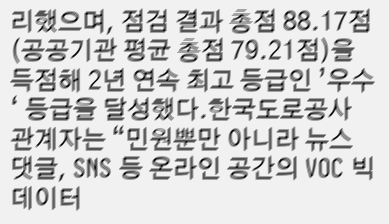리했으며, 점검 결과 총점 88.17점(공공기관 평균 총점 79.21점)을 득점해 2년 연속 최고 등급인 ’우수‘ 등급을 달성했다.한국도로공사 관계자는 “민원뿐만 아니라 뉴스 댓글, SNS 등 온라인 공간의 VOC 빅데이터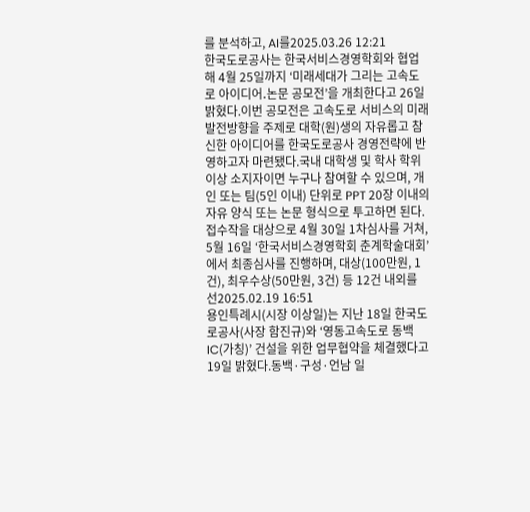를 분석하고, AI를2025.03.26 12:21
한국도로공사는 한국서비스경영학회와 협업해 4월 25일까지 ‘미래세대가 그리는 고속도로 아이디어․논문 공모전’을 개최한다고 26일 밝혔다.이번 공모전은 고속도로 서비스의 미래 발전방향을 주제로 대학(원)생의 자유롭고 참신한 아이디어를 한국도로공사 경영전략에 반영하고자 마련됐다.국내 대학생 및 학사 학위 이상 소지자이면 누구나 참여할 수 있으며, 개인 또는 팀(5인 이내) 단위로 PPT 20장 이내의 자유 양식 또는 논문 형식으로 투고하면 된다.접수작을 대상으로 4월 30일 1차심사를 거쳐, 5월 16일 ‘한국서비스경영학회 춘계학술대회’에서 최종심사를 진행하며, 대상(100만원, 1건), 최우수상(50만원, 3건) 등 12건 내외를 선2025.02.19 16:51
용인특례시(시장 이상일)는 지난 18일 한국도로공사(사장 함진규)와 ‘영동고속도로 동백IC(가칭)’ 건설을 위한 업무협약을 체결했다고 19일 밝혔다.동백·구성·언남 일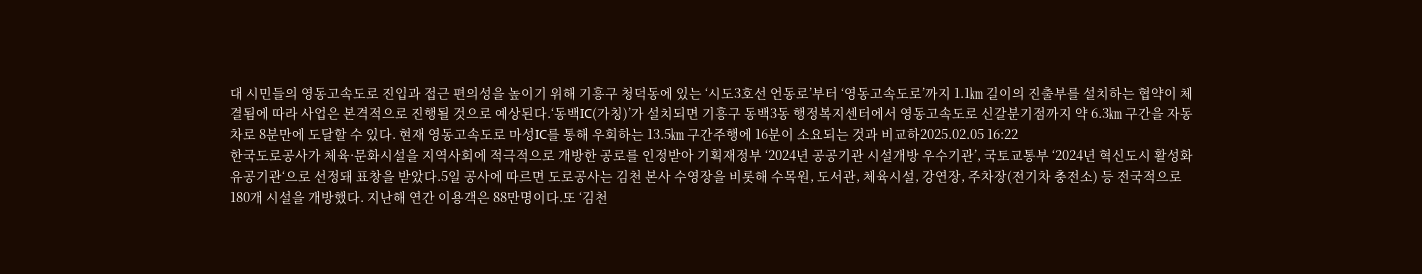대 시민들의 영동고속도로 진입과 접근 편의성을 높이기 위해 기흥구 청덕동에 있는 ‘시도3호선 언동로’부터 ‘영동고속도로’까지 1.1㎞ 길이의 진출부를 설치하는 협약이 체결됨에 따라 사업은 본격적으로 진행될 것으로 예상된다.‘동백IC(가칭)’가 설치되면 기흥구 동백3동 행정복지센터에서 영동고속도로 신갈분기점까지 약 6.3㎞ 구간을 자동차로 8분만에 도달할 수 있다. 현재 영동고속도로 마성IC를 통해 우회하는 13.5㎞ 구간주행에 16분이 소요되는 것과 비교하2025.02.05 16:22
한국도로공사가 체육·문화시설을 지역사회에 적극적으로 개방한 공로를 인정받아 기획재정부 ‘2024년 공공기관 시설개방 우수기관’, 국토교통부 ‘2024년 혁신도시 활성화 유공기관‘으로 선정돼 표창을 받았다.5일 공사에 따르면 도로공사는 김천 본사 수영장을 비롯해 수목원, 도서관, 체육시설, 강연장, 주차장(전기차 충전소) 등 전국적으로 180개 시설을 개방했다. 지난해 연간 이용객은 88만명이다.또 ‘김천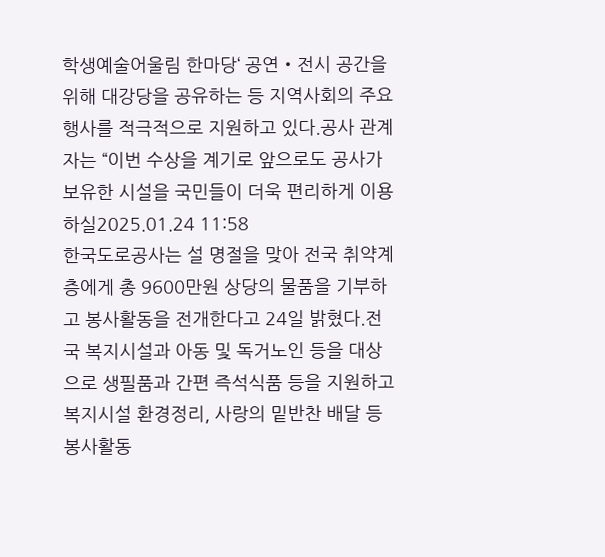학생예술어울림 한마당‘ 공연‧전시 공간을 위해 대강당을 공유하는 등 지역사회의 주요 행사를 적극적으로 지원하고 있다.공사 관계자는 “이번 수상을 계기로 앞으로도 공사가 보유한 시설을 국민들이 더욱 편리하게 이용하실2025.01.24 11:58
한국도로공사는 설 명절을 맞아 전국 취약계층에게 총 9600만원 상당의 물품을 기부하고 봉사활동을 전개한다고 24일 밝혔다.전국 복지시설과 아동 및 독거노인 등을 대상으로 생필품과 간편 즉석식품 등을 지원하고 복지시설 환경정리, 사랑의 밑반찬 배달 등 봉사활동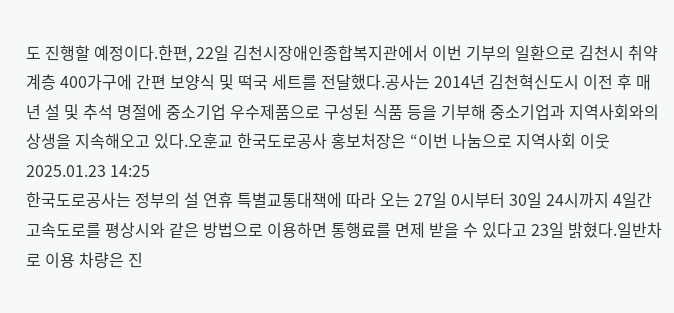도 진행할 예정이다.한편, 22일 김천시장애인종합복지관에서 이번 기부의 일환으로 김천시 취약계층 400가구에 간편 보양식 및 떡국 세트를 전달했다.공사는 2014년 김천혁신도시 이전 후 매년 설 및 추석 명절에 중소기업 우수제품으로 구성된 식품 등을 기부해 중소기업과 지역사회와의 상생을 지속해오고 있다.오훈교 한국도로공사 홍보처장은 “이번 나눔으로 지역사회 이웃2025.01.23 14:25
한국도로공사는 정부의 설 연휴 특별교통대책에 따라 오는 27일 0시부터 30일 24시까지 4일간 고속도로를 평상시와 같은 방법으로 이용하면 통행료를 면제 받을 수 있다고 23일 밝혔다.일반차로 이용 차량은 진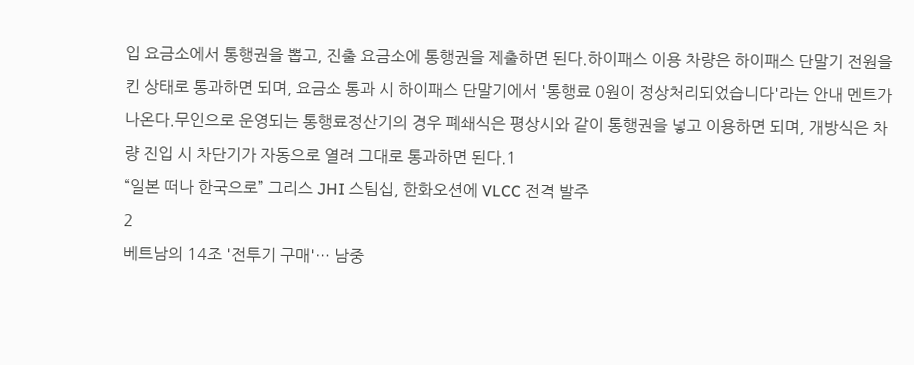입 요금소에서 통행권을 뽑고, 진출 요금소에 통행권을 제출하면 된다.하이패스 이용 차량은 하이패스 단말기 전원을 킨 상태로 통과하면 되며, 요금소 통과 시 하이패스 단말기에서 '통행료 0원이 정상처리되었습니다'라는 안내 멘트가 나온다.무인으로 운영되는 통행료정산기의 경우 폐쇄식은 평상시와 같이 통행권을 넣고 이용하면 되며, 개방식은 차량 진입 시 차단기가 자동으로 열려 그대로 통과하면 된다.1
“일본 떠나 한국으로” 그리스 JHI 스팀십, 한화오션에 VLCC 전격 발주
2
베트남의 14조 '전투기 구매'… 남중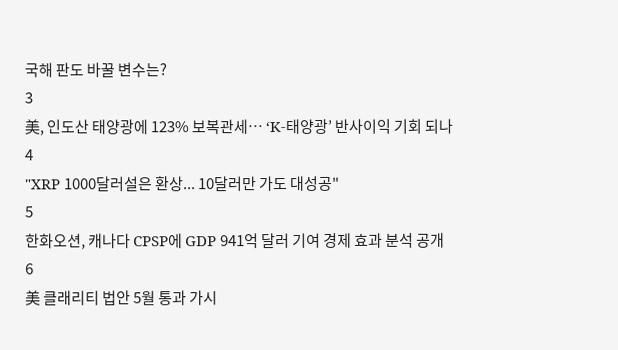국해 판도 바꿀 변수는?
3
美, 인도산 태양광에 123% 보복관세… ‘K-태양광’ 반사이익 기회 되나
4
"XRP 1000달러설은 환상... 10달러만 가도 대성공"
5
한화오션, 캐나다 CPSP에 GDP 941억 달러 기여 경제 효과 분석 공개
6
美 클래리티 법안 5월 통과 가시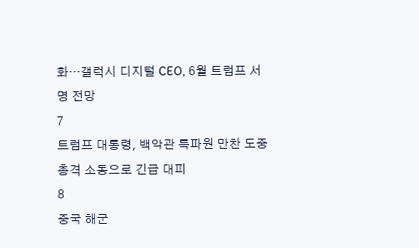화…갤럭시 디지털 CEO, 6월 트럼프 서명 전망
7
트럼프 대통령, 백악관 특파원 만찬 도중 총격 소동으로 긴급 대피
8
중국 해군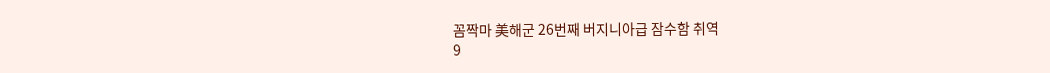꼼짝마 美해군 26번째 버지니아급 잠수함 취역
9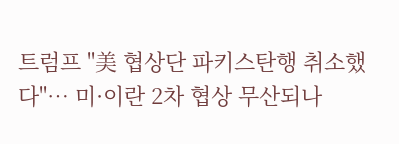트럼프 "美 협상단 파키스탄행 취소했다"… 미·이란 2차 협상 무산되나